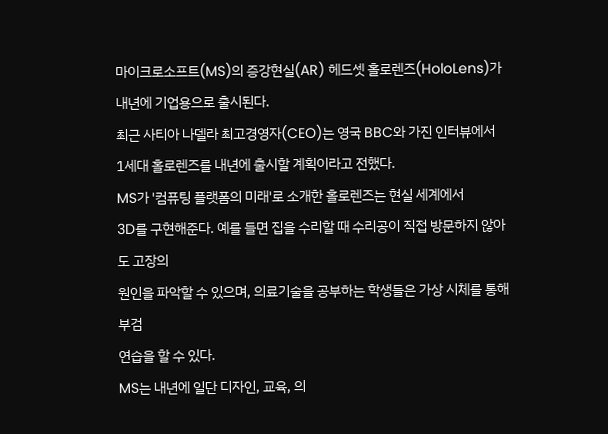마이크로소프트(MS)의 증강현실(AR) 헤드셋 홀로렌즈(HoloLens)가
내년에 기업용으로 출시된다.
최근 사티아 나델라 최고경영자(CEO)는 영국 BBC와 가진 인터뷰에서
1세대 홀로렌즈를 내년에 출시할 계획이라고 전했다.
MS가 '컴퓨팅 플랫폼의 미래'로 소개한 홀로렌즈는 현실 세계에서
3D를 구현해준다. 예를 들면 집을 수리할 때 수리공이 직접 방문하지 않아도 고장의
원인을 파악할 수 있으며, 의료기술을 공부하는 학생들은 가상 시체를 통해 부검
연습을 할 수 있다.
MS는 내년에 일단 디자인, 교육, 의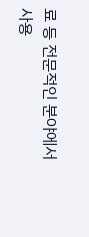료 등 전문적인 분야에서
사용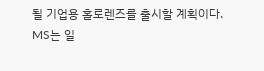될 기업용 홀로렌즈를 출시할 계획이다. MS는 일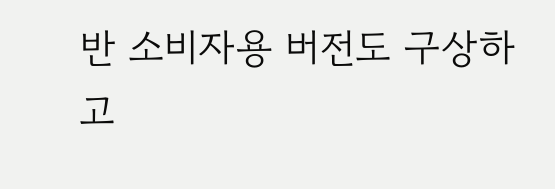반 소비자용 버전도 구상하고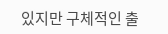있지만 구체적인 출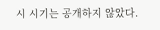시 시기는 공개하지 않았다.